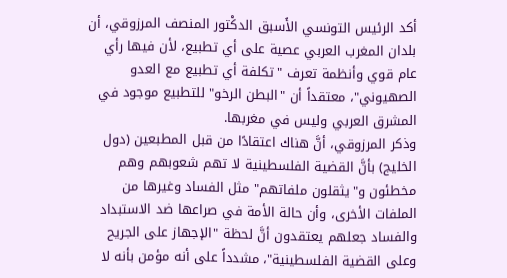أكد الرئيس التونسي الأَسبق الدكْتور المنصف المرزوقي، أن بلدان المغرب العربي عصية على أي تطبيع، لأن فيها رأي عام قوي وأنظمة تعرف "تكلفة أي تطبيع مع العدو الصهيوني"، معتقداً أن "البطن الرخو" للتطبيع موجود في المشرق العربي وليس في مغربها.
وذكر المرزوقي، أنَّ هناك اعتقادًا من قبل المطبعين (دول الخليج) بأنَّ القضية الفلسطينية لا تهم شعوبهم وهم مخطئون و"يثقلون ملفاتهم" مثل الفساد وغيرها من الملفات الأخرى، وأن حالة الأمة في صراعها ضد الاستبداد والفساد جعلهم يعتقدون أنَّ لحظة "الإجهاز على الجريح وعلى القضية الفلسطينية"، مشدداً على أنه مؤمن بأنه لا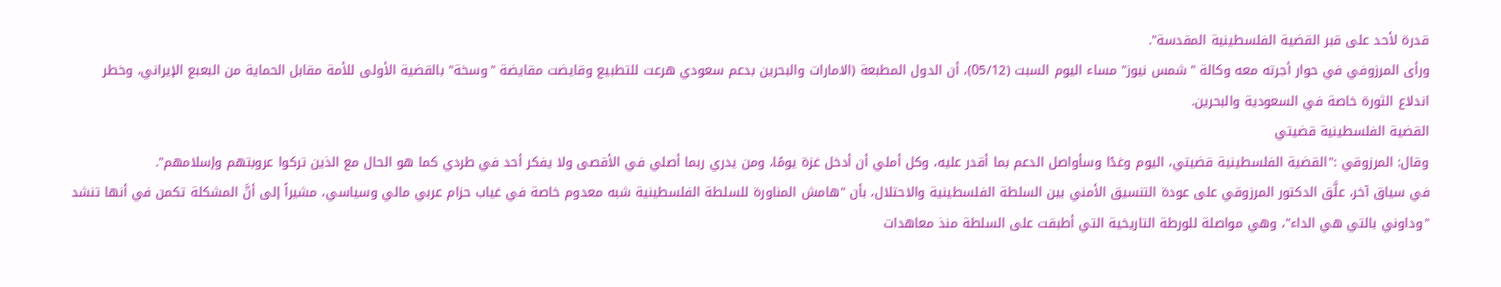قدرة لأحد على قبر القضية الفلسطينية المقدسة".
ورأى المرزوفي في حوار أجرته معه وكالة "شمس نيوز" مساء اليوم السبت (05/12)، أن الدول المطبعة (الامارات والبحرين بدعم سعودي هرعت للتطبيع وقايضت مقايضة "وسخة" بالقضية الأولى للأمة مقابل الحماية من البعبع الإيراني، وخطر اندلاع الثورة خاصة في السعودية والبحرين.
القضية الفلسطينية قضيتي
وقال: المرزوقي :"القضية الفلسطينية قضيتي، اليوم وغدًا وسأواصل الدعم بما أقدر عليه، وكل أملي أن أدخل غزة يومًا، ومن يدري ربما أصلي في الأقصى ولا يفكر أحد في طردي كما هو الحال مع الذين تركوا عروبتهم وإسلامهم".
في سياق آخر، علَّق الدكتور المرزوقي على عودة التنسيق الأمني بين السلطة الفلسطينية والاحتلال، بأن "هامش المناورة للسلطة الفلسطينية شبه معدوم خاصة في غياب حزام عربي مالي وسياسي، مشيراً إلى أنَّ المشكلة تكمن في أنها تنشد "وداوني بالتي هي الداء"، وهي مواصلة للورطة التاريخية التي أطبقت على السلطة منذ معاهدات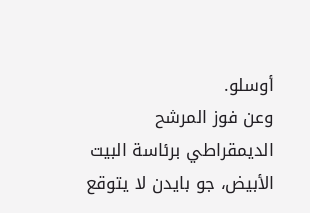أوسلو.
وعن فوز المرشح الديمقراطي برئاسة البيت الأبيض، جو بايدن لا يتوقع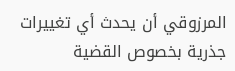المرزوقي أن يحدث أي تغييرات جذرية بخصوص القضية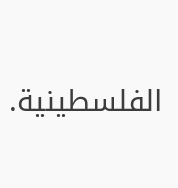الفلسطينية.